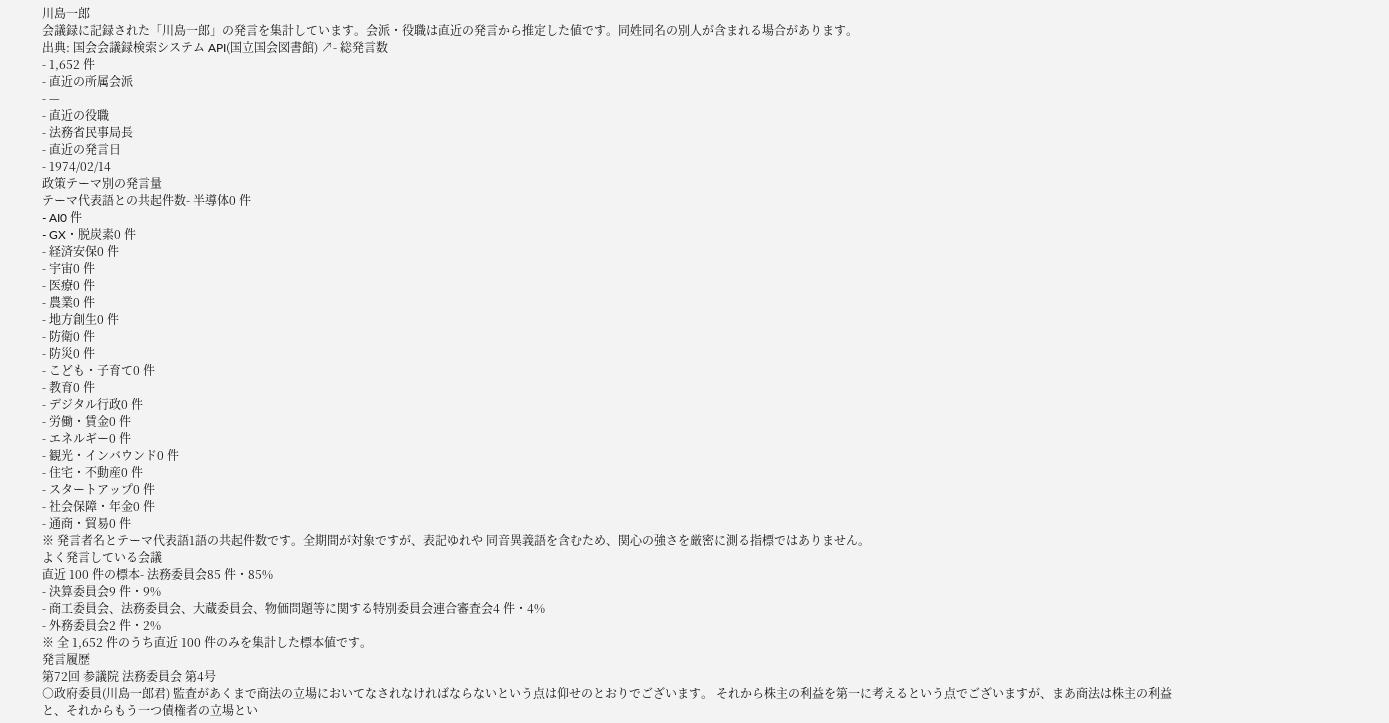川島一郎
会議録に記録された「川島一郎」の発言を集計しています。会派・役職は直近の発言から推定した値です。同姓同名の別人が含まれる場合があります。
出典: 国会会議録検索システム API(国立国会図書館) ↗- 総発言数
- 1,652 件
- 直近の所属会派
- —
- 直近の役職
- 法務省民事局長
- 直近の発言日
- 1974/02/14
政策テーマ別の発言量
テーマ代表語との共起件数- 半導体0 件
- AI0 件
- GX・脱炭素0 件
- 経済安保0 件
- 宇宙0 件
- 医療0 件
- 農業0 件
- 地方創生0 件
- 防衛0 件
- 防災0 件
- こども・子育て0 件
- 教育0 件
- デジタル行政0 件
- 労働・賃金0 件
- エネルギー0 件
- 観光・インバウンド0 件
- 住宅・不動産0 件
- スタートアップ0 件
- 社会保障・年金0 件
- 通商・貿易0 件
※ 発言者名とテーマ代表語1語の共起件数です。全期間が対象ですが、表記ゆれや 同音異義語を含むため、関心の強さを厳密に測る指標ではありません。
よく発言している会議
直近 100 件の標本- 法務委員会85 件・85%
- 決算委員会9 件・9%
- 商工委員会、法務委員会、大蔵委員会、物価問題等に関する特別委員会連合審査会4 件・4%
- 外務委員会2 件・2%
※ 全 1,652 件のうち直近 100 件のみを集計した標本値です。
発言履歴
第72回 参議院 法務委員会 第4号
○政府委員(川島一郎君) 監査があくまで商法の立場においてなされなければならないという点は仰せのとおりでございます。 それから株主の利益を第一に考えるという点でございますが、まあ商法は株主の利益と、それからもう一つ債権者の立場とい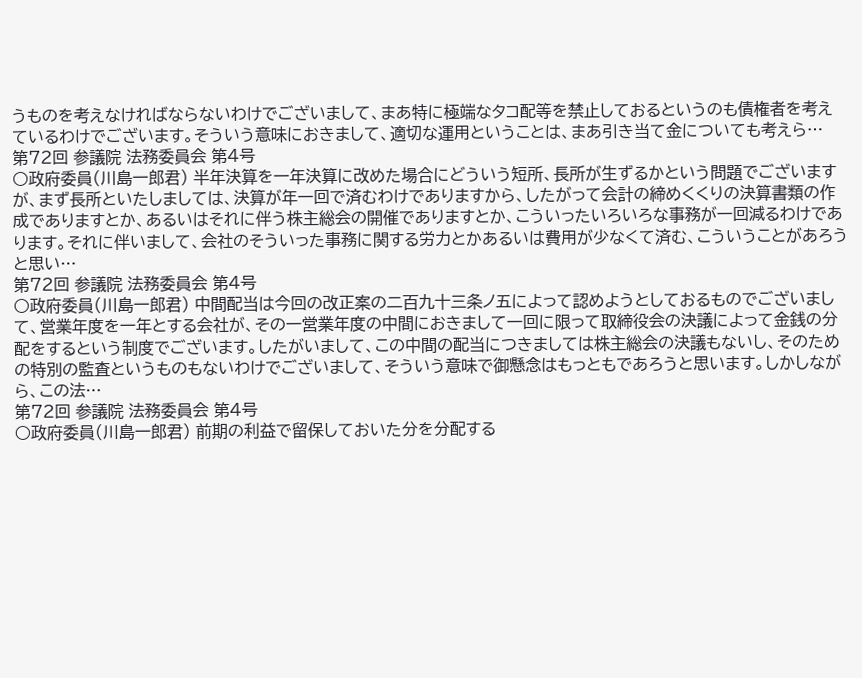うものを考えなければならないわけでございまして、まあ特に極端なタコ配等を禁止しておるというのも債権者を考えているわけでございます。そういう意味におきまして、適切な運用ということは、まあ引き当て金についても考えら…
第72回 参議院 法務委員会 第4号
○政府委員(川島一郎君) 半年決算を一年決算に改めた場合にどういう短所、長所が生ずるかという問題でございますが、まず長所といたしましては、決算が年一回で済むわけでありますから、したがって会計の締めくくりの決算書類の作成でありますとか、あるいはそれに伴う株主総会の開催でありますとか、こういったいろいろな事務が一回減るわけであります。それに伴いまして、会社のそういった事務に関する労力とかあるいは費用が少なくて済む、こういうことがあろうと思い…
第72回 参議院 法務委員会 第4号
○政府委員(川島一郎君) 中間配当は今回の改正案の二百九十三条ノ五によって認めようとしておるものでございまして、営業年度を一年とする会社が、その一営業年度の中間におきまして一回に限って取締役会の決議によって金銭の分配をするという制度でございます。したがいまして、この中間の配当につきましては株主総会の決議もないし、そのための特別の監査というものもないわけでございまして、そういう意味で御懸念はもっともであろうと思います。しかしながら、この法…
第72回 参議院 法務委員会 第4号
○政府委員(川島一郎君) 前期の利益で留保しておいた分を分配する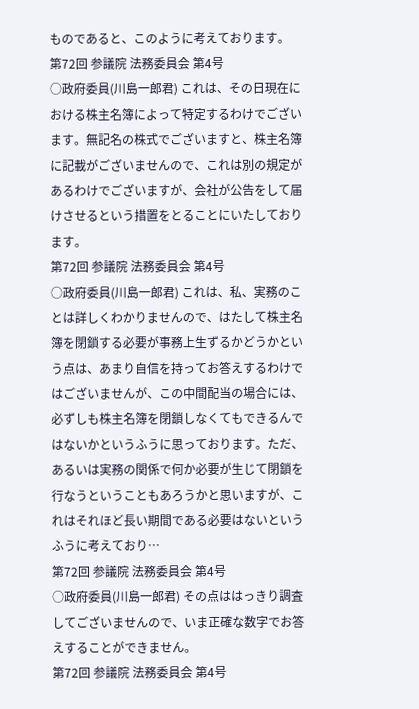ものであると、このように考えております。
第72回 参議院 法務委員会 第4号
○政府委員(川島一郎君) これは、その日現在における株主名簿によって特定するわけでございます。無記名の株式でございますと、株主名簿に記載がございませんので、これは別の規定があるわけでございますが、会社が公告をして届けさせるという措置をとることにいたしております。
第72回 参議院 法務委員会 第4号
○政府委員(川島一郎君) これは、私、実務のことは詳しくわかりませんので、はたして株主名簿を閉鎖する必要が事務上生ずるかどうかという点は、あまり自信を持ってお答えするわけではございませんが、この中間配当の場合には、必ずしも株主名簿を閉鎖しなくてもできるんではないかというふうに思っております。ただ、あるいは実務の関係で何か必要が生じて閉鎖を行なうということもあろうかと思いますが、これはそれほど長い期間である必要はないというふうに考えており…
第72回 参議院 法務委員会 第4号
○政府委員(川島一郎君) その点ははっきり調査してございませんので、いま正確な数字でお答えすることができません。
第72回 参議院 法務委員会 第4号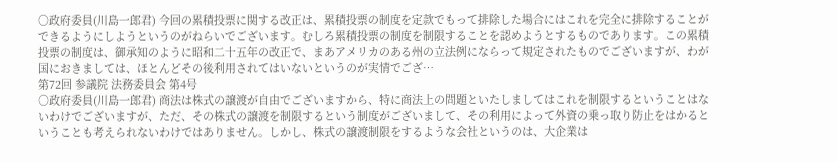○政府委員(川島一郎君) 今回の累積投票に関する改正は、累積投票の制度を定款でもって排除した場合にはこれを完全に排除することができるようにしようというのがねらいでございます。むしろ累積投票の制度を制限することを認めようとするものであります。この累積投票の制度は、御承知のように昭和二十五年の改正で、まあアメリカのある州の立法例にならって規定されたものでございますが、わが国におきましては、ほとんどその後利用されてはいないというのが実情でござ…
第72回 参議院 法務委員会 第4号
○政府委員(川島一郎君) 商法は株式の譲渡が自由でございますから、特に商法上の問題といたしましてはこれを制限するということはないわけでございますが、ただ、その株式の譲渡を制限するという制度がございまして、その利用によって外資の乗っ取り防止をはかるということも考えられないわけではありません。しかし、株式の譲渡制限をするような会社というのは、大企業は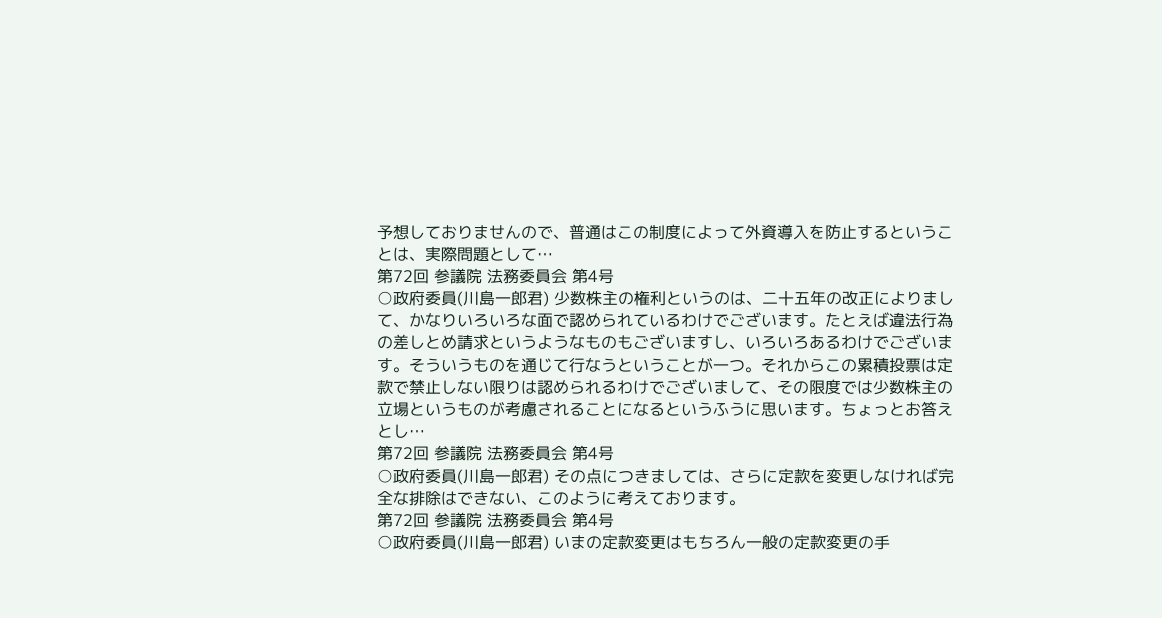予想しておりませんので、普通はこの制度によって外資導入を防止するということは、実際問題として…
第72回 参議院 法務委員会 第4号
○政府委員(川島一郎君) 少数株主の権利というのは、二十五年の改正によりまして、かなりいろいろな面で認められているわけでございます。たとえば違法行為の差しとめ請求というようなものもございますし、いろいろあるわけでございます。そういうものを通じて行なうということが一つ。それからこの累積投票は定款で禁止しない限りは認められるわけでございまして、その限度では少数株主の立場というものが考慮されることになるというふうに思います。ちょっとお答えとし…
第72回 参議院 法務委員会 第4号
○政府委員(川島一郎君) その点につきましては、さらに定款を変更しなければ完全な排除はできない、このように考えております。
第72回 参議院 法務委員会 第4号
○政府委員(川島一郎君) いまの定款変更はもちろん一般の定款変更の手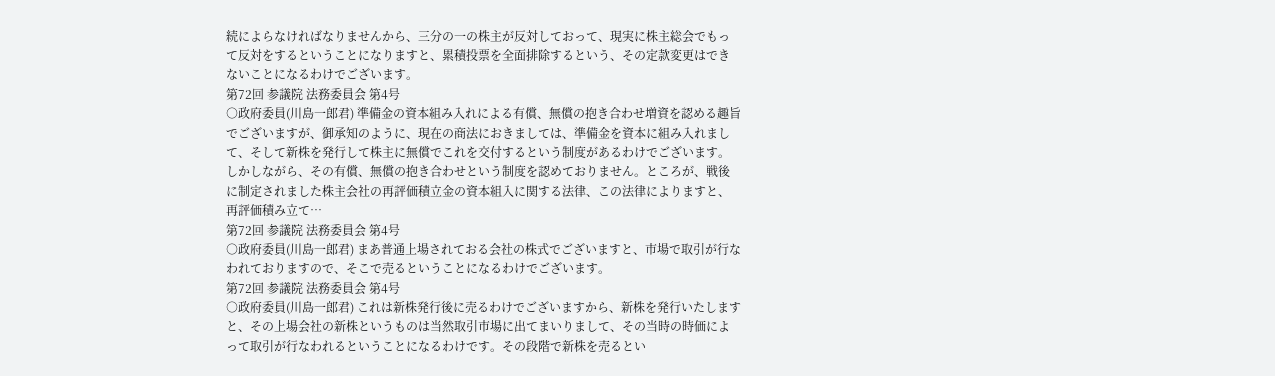続によらなければなりませんから、三分の一の株主が反対しておって、現実に株主総会でもって反対をするということになりますと、累積投票を全面排除するという、その定款変更はできないことになるわけでございます。
第72回 参議院 法務委員会 第4号
○政府委員(川島一郎君) 準備金の資本組み入れによる有償、無償の抱き合わせ増資を認める趣旨でございますが、御承知のように、現在の商法におきましては、準備金を資本に組み入れまして、そして新株を発行して株主に無償でこれを交付するという制度があるわけでございます。しかしながら、その有償、無償の抱き合わせという制度を認めておりません。ところが、戦後に制定されました株主会社の再評価積立金の資本組入に関する法律、この法律によりますと、再評価積み立て…
第72回 参議院 法務委員会 第4号
○政府委員(川島一郎君) まあ普通上場されておる会社の株式でございますと、市場で取引が行なわれておりますので、そこで売るということになるわけでございます。
第72回 参議院 法務委員会 第4号
○政府委員(川島一郎君) これは新株発行後に売るわけでございますから、新株を発行いたしますと、その上場会社の新株というものは当然取引市場に出てまいりまして、その当時の時価によって取引が行なわれるということになるわけです。その段階で新株を売るとい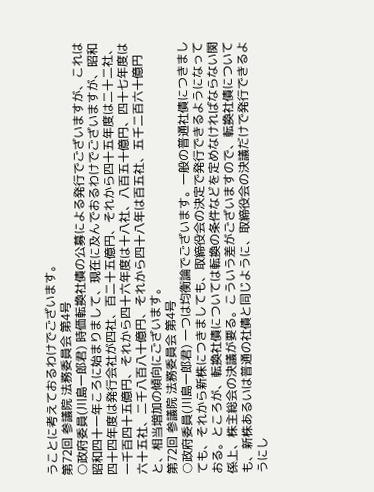うことに考えておるわけでございます。
第72回 参議院 法務委員会 第4号
○政府委員(川島一郎君) 時価転換社債の公募による発行でございますが、これは昭和四十一年ころに始まりまして、現在に及んでおるわけでございますが、昭和四十四年度は発行会社が四社、百二十五億円、それから四十五年度は二十二社、一千百四十五億円、それから四十六年度は十八社、八百五十億円、四十七年度は六十五社、二千八百八十億円、それから四十八年は百五社、五千二百六十億円と、相当増加の傾向にございます。
第72回 参議院 法務委員会 第4号
○政府委員(川島一郎君) 一つは均衡論でございます。一般の普通社債につきましても、それから新株につきましても、取締役会の決定で発行できるようになっておる。ところが、転換社債については転換の条件などを定めなければならない関係上、株主総会の決議が要る。こういう差がございますので、転換社債についても、新株あるいは普通の社債と同じように、取締役会の決議だけで発行できるようにし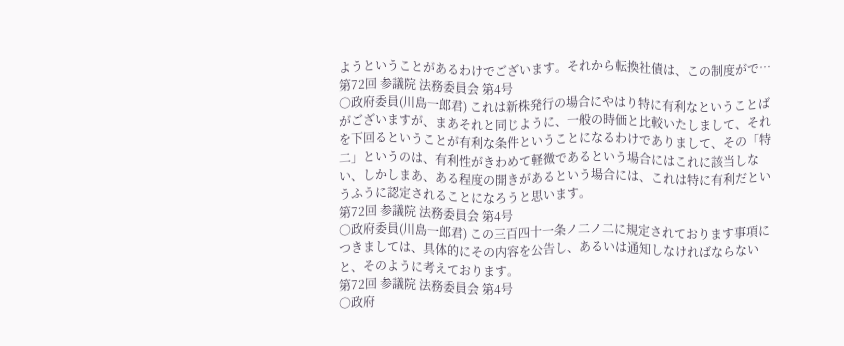ようということがあるわけでございます。それから転換社債は、この制度がで…
第72回 参議院 法務委員会 第4号
○政府委員(川島一郎君) これは新株発行の場合にやはり特に有利なということばがございますが、まあそれと同じように、一般の時価と比較いたしまして、それを下回るということが有利な条件ということになるわけでありまして、その「特二」というのは、有利性がきわめて軽微であるという場合にはこれに該当しない、しかしまあ、ある程度の開きがあるという場合には、これは特に有利だというふうに認定されることになろうと思います。
第72回 参議院 法務委員会 第4号
○政府委員(川島一郎君) この三百四十一条ノ二ノ二に規定されております事項につきましては、具体的にその内容を公告し、あるいは通知しなければならないと、そのように考えております。
第72回 参議院 法務委員会 第4号
○政府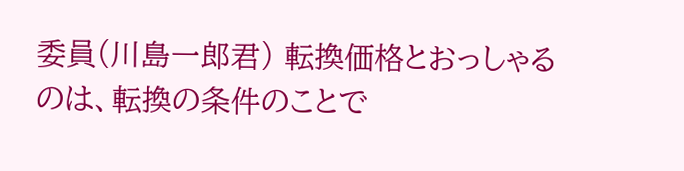委員(川島一郎君) 転換価格とおっしゃるのは、転換の条件のことで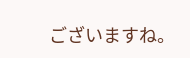ございますね。